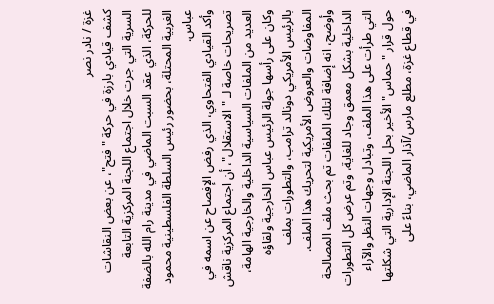غزة / نادر نصر
كشف قيادي بارزة في حركة "فتح"، عن بعض النقاشات السرية التي جرت خلال اجتماع اللجنة المركزية التابعة للحركة، الذي عقد السبت الماضي في مدينة رام الله بالضفة الغربية المحتلة، بحضور رئيس السلطة الفلسطينية محمود عباس.
وأكد القيادي الفتحاوي، الذي رفض الإفصاح عن اسمه في تصريحات خاصة لـ "الاستقلال"، أن اجتماع المركزية ناقش العديد من الملفات السياسية الداخلية والخارجية الهامة، وكان على رأسها جولة الرئيس عباس الخارجية ولقاؤه بالرئيس الأمريكي دونالد ترامب، والتطورات بملف المفاوضات والعروض الأمريكية لتحريك هذا الملف.
وأوضح، انه إضافة لتلك الملفات تم بحث ملف المصالحة الداخلية بشكل معمق وجاد للغاية، وتم عرض كل التطورات التي طرأت على هذا الملف، وتبادل وجهات النظر والآراء حول قرار "حماس" الأخير بحل اللجنة الإدارية التي شكلتها في قطاع غزة، مطلع مارس/آذار الماضي، بناءً على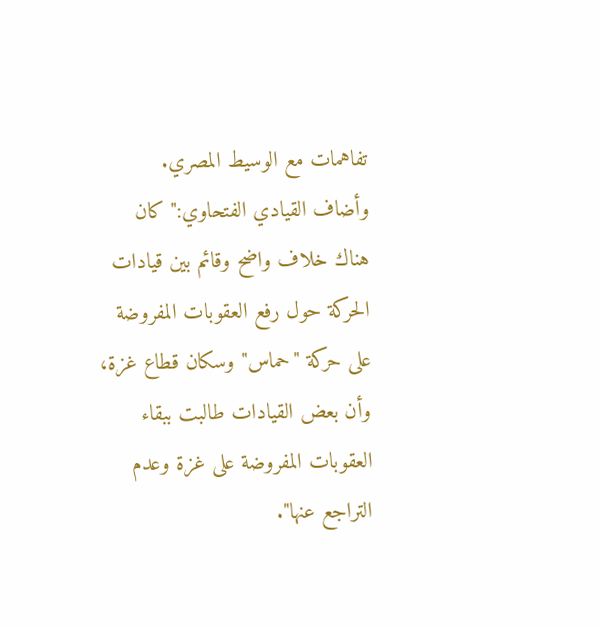تفاهمات مع الوسيط المصري.
وأضاف القيادي الفتحاوي:" كان هناك خلاف واضح وقائم بين قيادات الحركة حول رفع العقوبات المفروضة على حركة "حماس" وسكان قطاع غزة، وأن بعض القيادات طالبت ببقاء العقوبات المفروضة على غزة وعدم التراجع عنها".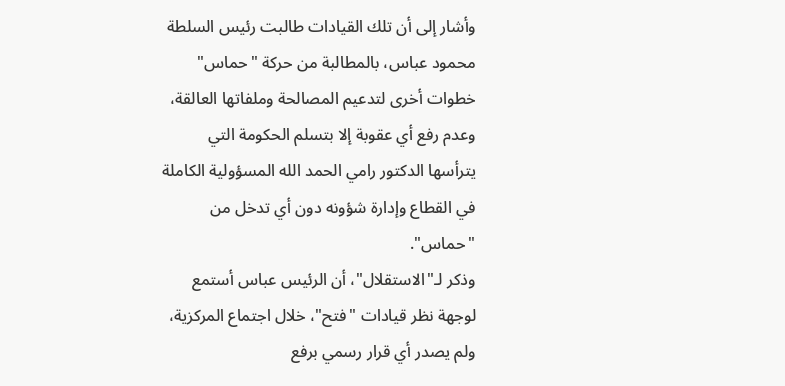وأشار إلى أن تلك القيادات طالبت رئيس السلطة محمود عباس، بالمطالبة من حركة "حماس" خطوات أخرى لتدعيم المصالحة وملفاتها العالقة، وعدم رفع أي عقوبة إلا بتسلم الحكومة التي يترأسها الدكتور رامي الحمد الله المسؤولية الكاملة في القطاع وإدارة شؤونه دون أي تدخل من "حماس".
وذكر لـ"الاستقلال"، أن الرئيس عباس أستمع لوجهة نظر قيادات "فتح"، خلال اجتماع المركزية، ولم يصدر أي قرار رسمي برفع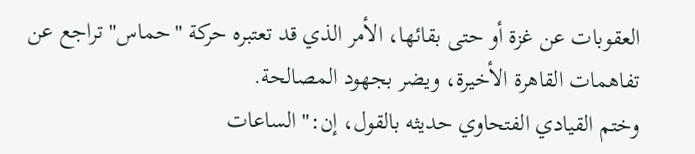العقوبات عن غزة أو حتى بقائها، الأمر الذي قد تعتبره حركة "حماس" تراجع عن تفاهمات القاهرة الأخيرة، ويضر بجهود المصالحة.
وختم القيادي الفتحاوي حديثه بالقول، إن:" الساعات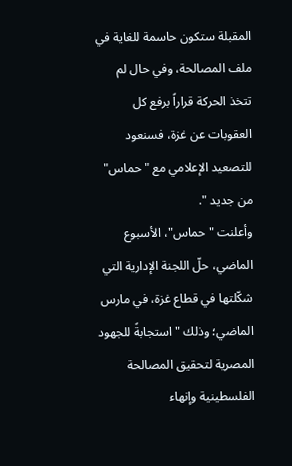المقبلة ستكون حاسمة للغاية في ملف المصالحة، وفي حال لم تتخذ الحركة قراراً برفع كل العقوبات عن غزة، فسنعود للتصعيد الإعلامي مع "حماس" من جديد ".
وأعلنت "حماس"، الأسبوع الماضي، حلّ اللجنة الإدارية التي شكّلتها في قطاع غزة، في مارس الماضي؛ وذلك "استجابةً للجهود المصرية لتحقيق المصالحة الفلسطينية وإنهاء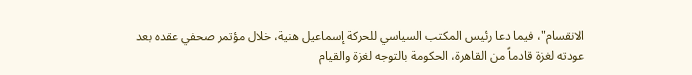الانقسام"، فيما دعا رئيس المكتب السياسي للحركة إسماعيل هنية، خلال مؤتمر صحفي عقده بعد عودته لغزة قادماً من القاهرة، الحكومة بالتوجه لغزة والقيام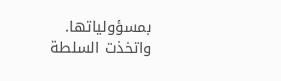بمسؤولياتها.
واتخذت السلطة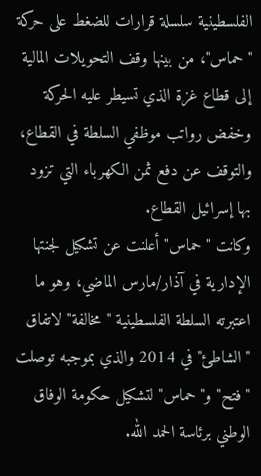الفلسطينية سلسلة قرارات للضغط على حركة "حماس"، من بينها وقف التحويلات المالية إلى قطاع غزة الذي تسيطر عليه الحركة وخفض رواتب موظفي السلطة في القطاع، والتوقف عن دفع ثمن الكهرباء التي تزود بها إسرائيل القطاع.
وكانت "حماس" أعلنت عن تشكيل لجنتها الإدارية في آذار/مارس الماضي، وهو ما اعتبرته السلطة الفلسطينية "مخالفة" لاتفاق "الشاطئ" في 2014 والذي بموجبه توصلت "فتح" و"حماس" لتشكيل حكومة الوفاق الوطني برئاسة الحمد الله.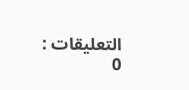التعليقات : 0